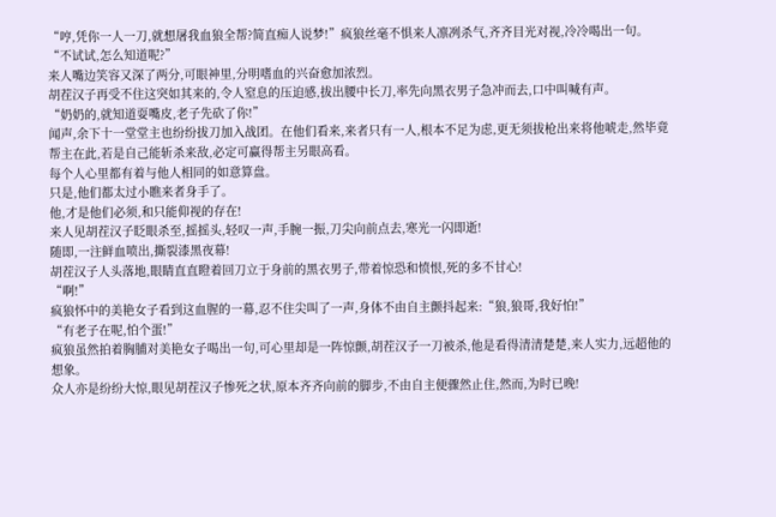“哼,凭你一人一刀,就想屠我血狼全帮?简直痴人说梦!”疯狼丝毫不惧来人凛冽杀气,齐齐目光对视,冷冷喝出一句。
“不试试,怎么知道呢?”
来人嘴边笑容又深了两分,可眼神里,分明嗜血的兴奋愈加浓烈。
胡茬汉子再受不住这突如其来的,令人窒息的压迫感,拔出腰中长刀,率先向黑衣男子急冲而去,口中叫喊有声。
“奶奶的,就知道耍嘴皮,老子先砍了你!”
闻声,余下十一堂堂主也纷纷拔刀加入战团。在他们看来,来者只有一人,根本不足为虑,更无须拔枪出来将他唬走,然毕竟帮主在此,若是自己能斩杀来敌,必定可赢得帮主另眼高看。
每个人心里都有着与他人相同的如意算盘。
只是,他们都太过小瞧来者身手了。
他,才是他们必须,和只能仰视的存在!
来人见胡茬汉子眨眼杀至,摇摇头,轻叹一声,手腕一振,刀尖向前点去,寒光一闪即逝!
随即,一注鲜血喷出,撕裂漆黑夜幕!
胡茬汉子人头落地,眼睛直直瞪着回刀立于身前的黑衣男子,带着惊恐和愤恨,死的多不甘心!
“啊!”
疯狼怀中的美艳女子看到这血腥的一幕,忍不住尖叫了一声,身体不由自主颤抖起来:“狼,狼哥,我好怕!”
“有老子在呢,怕个蛋!”
疯狼虽然拍着胸脯对美艳女子喝出一句,可心里却是一阵惊颤,胡茬汉子一刀被杀,他是看得清清楚楚,来人实力,远超他的想象。
众人亦是纷纷大惊,眼见胡茬汉子惨死之状,原本齐齐向前的脚步,不由自主便骤然止住,然而,为时已晚!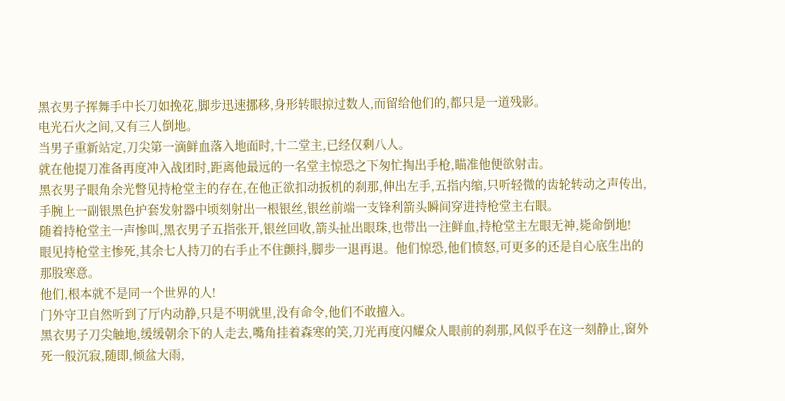黑衣男子挥舞手中长刀如挽花,脚步迅速挪移,身形转眼掠过数人,而留给他们的,都只是一道残影。
电光石火之间,又有三人倒地。
当男子重新站定,刀尖第一滴鲜血落入地面时,十二堂主,已经仅剩八人。
就在他提刀准备再度冲入战团时,距离他最远的一名堂主惊恐之下匆忙掏出手枪,瞄准他便欲射击。
黑衣男子眼角余光瞥见持枪堂主的存在,在他正欲扣动扳机的刹那,伸出左手,五指内缩,只听轻微的齿轮转动之声传出,手腕上一副银黑色护套发射器中顷刻射出一根银丝,银丝前端一支锋利箭头瞬间穿进持枪堂主右眼。
随着持枪堂主一声惨叫,黑衣男子五指张开,银丝回收,箭头扯出眼珠,也带出一注鲜血,持枪堂主左眼无神,毙命倒地!
眼见持枪堂主惨死,其余七人持刀的右手止不住颤抖,脚步一退再退。他们惊恐,他们愤怒,可更多的还是自心底生出的那股寒意。
他们,根本就不是同一个世界的人!
门外守卫自然听到了厅内动静,只是不明就里,没有命令,他们不敢擅入。
黑衣男子刀尖触地,缓缓朝余下的人走去,嘴角挂着森寒的笑,刀光再度闪耀众人眼前的刹那,风似乎在这一刻静止,窗外死一般沉寂,随即,倾盆大雨,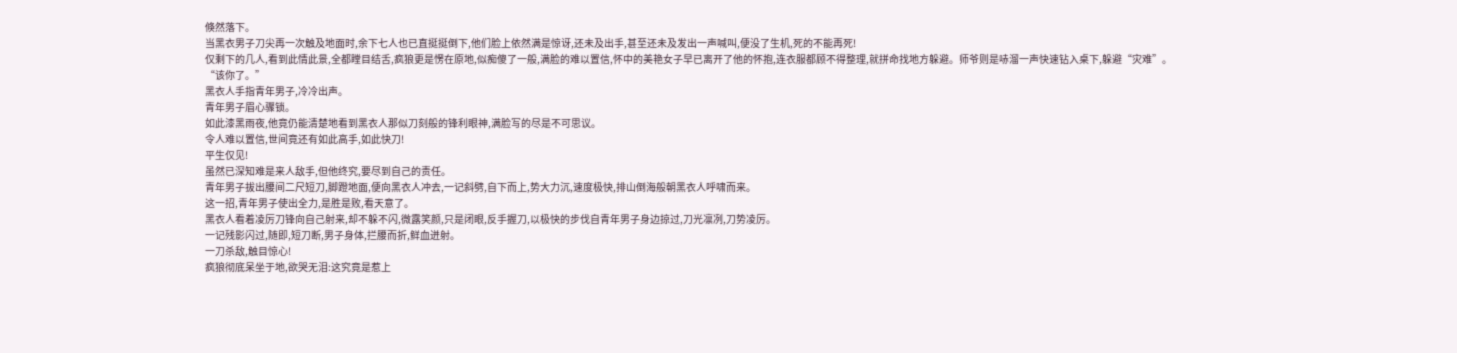倏然落下。
当黑衣男子刀尖再一次触及地面时,余下七人也已直挺挺倒下,他们脸上依然满是惊讶,还未及出手,甚至还未及发出一声喊叫,便没了生机,死的不能再死!
仅剩下的几人,看到此情此景,全都瞠目结舌,疯狼更是愣在原地,似痴傻了一般,满脸的难以置信,怀中的美艳女子早已离开了他的怀抱,连衣服都顾不得整理,就拼命找地方躲避。师爷则是哧溜一声快速钻入桌下,躲避“灾难”。
“该你了。”
黑衣人手指青年男子,冷冷出声。
青年男子眉心骤锁。
如此漆黑雨夜,他竟仍能清楚地看到黑衣人那似刀刻般的锋利眼神,满脸写的尽是不可思议。
令人难以置信,世间竟还有如此高手,如此快刀!
平生仅见!
虽然已深知难是来人敌手,但他终究,要尽到自己的责任。
青年男子拔出腰间二尺短刀,脚蹬地面,便向黑衣人冲去,一记斜劈,自下而上,势大力沉,速度极快,排山倒海般朝黑衣人呼啸而来。
这一招,青年男子使出全力,是胜是败,看天意了。
黑衣人看着凌厉刀锋向自己射来,却不躲不闪,微露笑颜,只是闭眼,反手握刀,以极快的步伐自青年男子身边掠过,刀光凛冽,刀势凌厉。
一记残影闪过,随即,短刀断,男子身体,拦腰而折,鲜血迸射。
一刀杀敌,触目惊心!
疯狼彻底呆坐于地,欲哭无泪:这究竟是惹上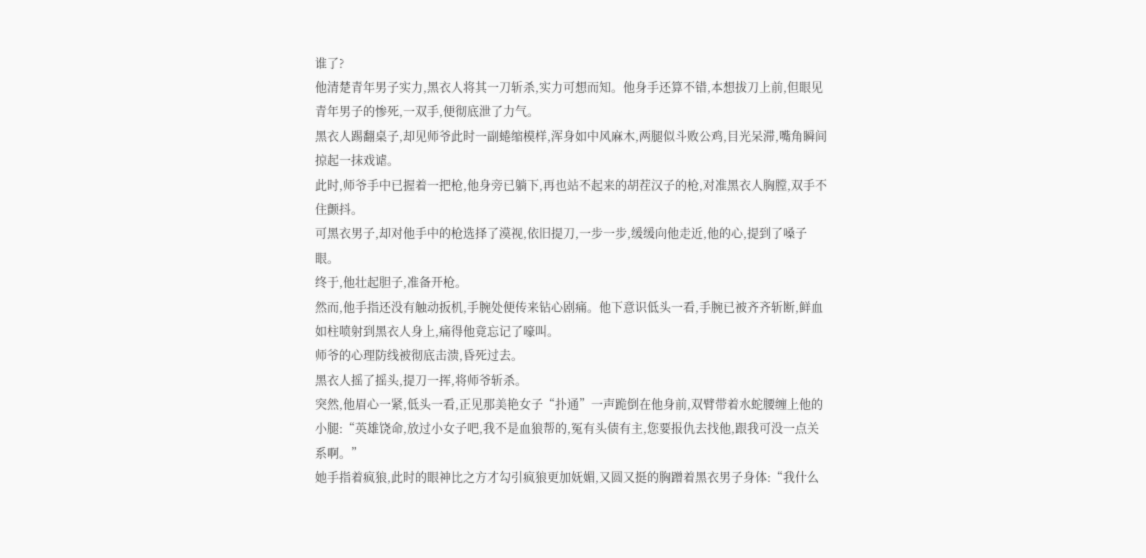谁了?
他清楚青年男子实力,黑衣人将其一刀斩杀,实力可想而知。他身手还算不错,本想拔刀上前,但眼见青年男子的惨死,一双手,便彻底泄了力气。
黑衣人踢翻桌子,却见师爷此时一副蜷缩模样,浑身如中风麻木,两腿似斗败公鸡,目光呆滞,嘴角瞬间掠起一抹戏谑。
此时,师爷手中已握着一把枪,他身旁已躺下,再也站不起来的胡茬汉子的枪,对准黑衣人胸膛,双手不住颤抖。
可黑衣男子,却对他手中的枪选择了漠视,依旧提刀,一步一步,缓缓向他走近,他的心,提到了嗓子眼。
终于,他壮起胆子,准备开枪。
然而,他手指还没有触动扳机,手腕处便传来钻心剧痛。他下意识低头一看,手腕已被齐齐斩断,鲜血如柱喷射到黑衣人身上,痛得他竟忘记了嚎叫。
师爷的心理防线被彻底击溃,昏死过去。
黑衣人摇了摇头,提刀一挥,将师爷斩杀。
突然,他眉心一紧,低头一看,正见那美艳女子“扑通”一声跪倒在他身前,双臂带着水蛇腰缠上他的小腿:“英雄饶命,放过小女子吧,我不是血狼帮的,冤有头债有主,您要报仇去找他,跟我可没一点关系啊。”
她手指着疯狼,此时的眼神比之方才勾引疯狼更加妩媚,又圆又挺的胸蹭着黑衣男子身体:“我什么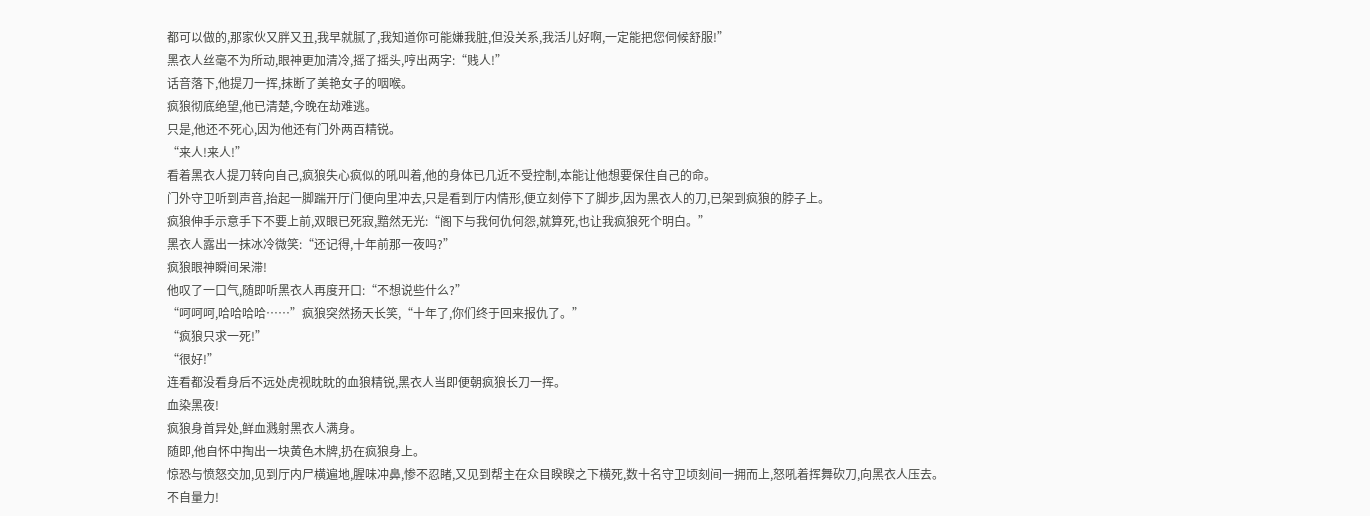都可以做的,那家伙又胖又丑,我早就腻了,我知道你可能嫌我脏,但没关系,我活儿好啊,一定能把您伺候舒服!”
黑衣人丝毫不为所动,眼神更加清冷,摇了摇头,哼出两字:“贱人!”
话音落下,他提刀一挥,抹断了美艳女子的咽喉。
疯狼彻底绝望,他已清楚,今晚在劫难逃。
只是,他还不死心,因为他还有门外两百精锐。
“来人!来人!”
看着黑衣人提刀转向自己,疯狼失心疯似的吼叫着,他的身体已几近不受控制,本能让他想要保住自己的命。
门外守卫听到声音,抬起一脚踹开厅门便向里冲去,只是看到厅内情形,便立刻停下了脚步,因为黑衣人的刀,已架到疯狼的脖子上。
疯狼伸手示意手下不要上前,双眼已死寂,黯然无光:“阁下与我何仇何怨,就算死,也让我疯狼死个明白。”
黑衣人露出一抹冰冷微笑:“还记得,十年前那一夜吗?”
疯狼眼神瞬间呆滞!
他叹了一口气,随即听黑衣人再度开口:“不想说些什么?”
“呵呵呵,哈哈哈哈……”疯狼突然扬天长笑,“十年了,你们终于回来报仇了。”
“疯狼只求一死!”
“很好!”
连看都没看身后不远处虎视眈眈的血狼精锐,黑衣人当即便朝疯狼长刀一挥。
血染黑夜!
疯狼身首异处,鲜血溅射黑衣人满身。
随即,他自怀中掏出一块黄色木牌,扔在疯狼身上。
惊恐与愤怒交加,见到厅内尸横遍地,腥味冲鼻,惨不忍睹,又见到帮主在众目睽睽之下横死,数十名守卫顷刻间一拥而上,怒吼着挥舞砍刀,向黑衣人压去。
不自量力!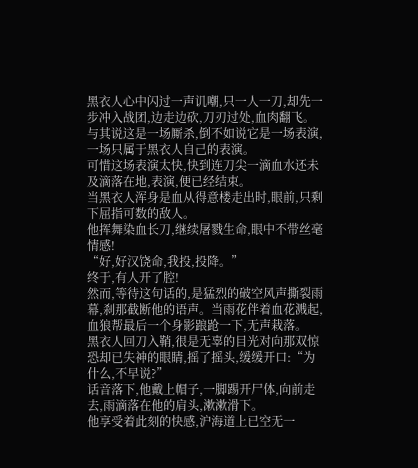黑衣人心中闪过一声讥嘲,只一人一刀,却先一步冲入战团,边走边砍,刀刃过处,血肉翻飞。
与其说这是一场厮杀,倒不如说它是一场表演,一场只属于黑衣人自己的表演。
可惜这场表演太快,快到连刀尖一滴血水还未及滴落在地,表演,便已经结束。
当黑衣人浑身是血从得意楼走出时,眼前,只剩下屈指可数的敌人。
他挥舞染血长刀,继续屠戮生命,眼中不带丝毫情感!
“好,好汉饶命,我投,投降。”
终于,有人开了腔!
然而,等待这句话的,是猛烈的破空风声撕裂雨幕,刹那截断他的语声。当雨花伴着血花溅起,血狼帮最后一个身影踉跄一下,无声栽落。
黑衣人回刀入鞘,很是无辜的目光对向那双惊恐却已失神的眼睛,摇了摇头,缓缓开口:“为什么,不早说?”
话音落下,他戴上帽子,一脚踢开尸体,向前走去,雨滴落在他的肩头,漱漱滑下。
他享受着此刻的快感,沪海道上已空无一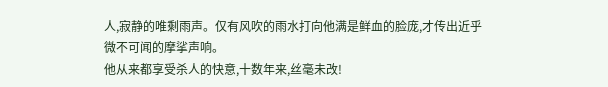人,寂静的唯剩雨声。仅有风吹的雨水打向他满是鲜血的脸庞,才传出近乎微不可闻的摩挲声响。
他从来都享受杀人的快意,十数年来,丝毫未改!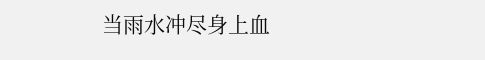当雨水冲尽身上血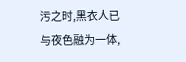污之时,黑衣人已与夜色融为一体,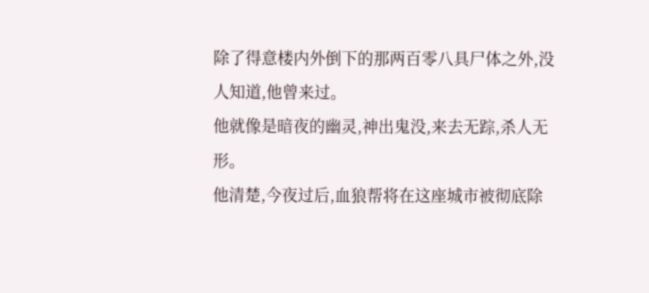除了得意楼内外倒下的那两百零八具尸体之外,没人知道,他曾来过。
他就像是暗夜的幽灵,神出鬼没,来去无踪,杀人无形。
他清楚,今夜过后,血狼帮将在这座城市被彻底除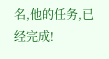名,他的任务,已经完成!